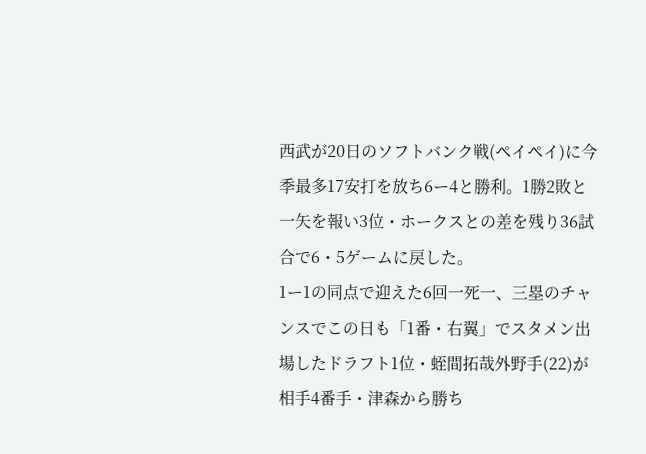西武が20日のソフトバンク戦(ペイペイ)に今季最多17安打を放ち6ー4と勝利。1勝2敗と一矢を報い3位・ホークスとの差を残り36試合で6・5ゲームに戻した。
1ー1の同点で迎えた6回一死一、三塁のチャンスでこの日も「1番・右翼」でスタメン出場したドラフト1位・蛭間拓哉外野手(22)が相手4番手・津森から勝ち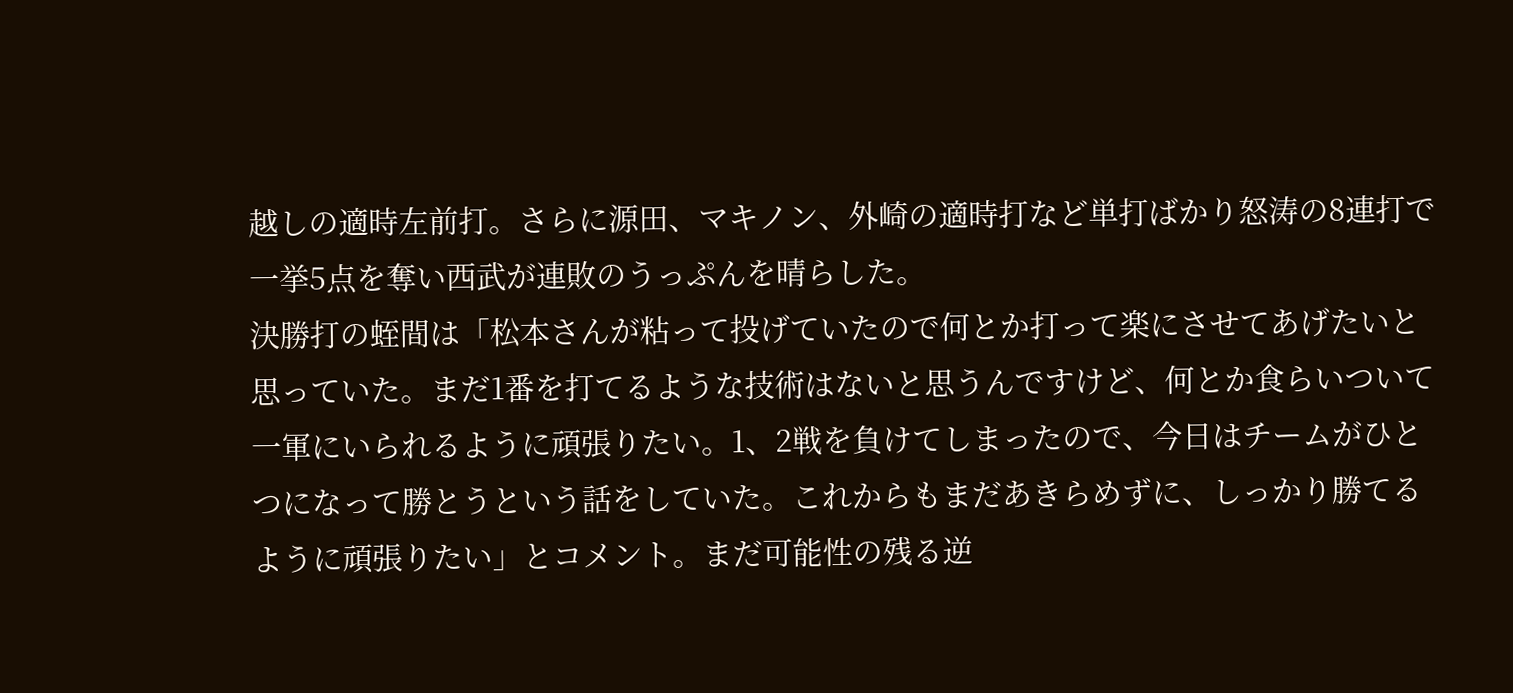越しの適時左前打。さらに源田、マキノン、外崎の適時打など単打ばかり怒涛の8連打で一挙5点を奪い西武が連敗のうっぷんを晴らした。
決勝打の蛭間は「松本さんが粘って投げていたので何とか打って楽にさせてあげたいと思っていた。まだ1番を打てるような技術はないと思うんですけど、何とか食らいついて一軍にいられるように頑張りたい。1、2戦を負けてしまったので、今日はチームがひとつになって勝とうという話をしていた。これからもまだあきらめずに、しっかり勝てるように頑張りたい」とコメント。まだ可能性の残る逆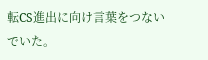転CS進出に向け言葉をつないでいた。